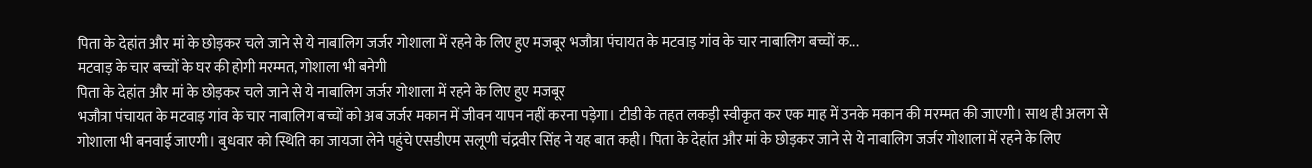पिता के देहांत और मां के छोड़कर चले जाने से ये नाबालिग जर्जर गोशाला में रहने के लिए हुए मजबूर भजौत्रा पंचायत के मटवाड़ गांव के चार नाबालिग बच्चों क...
मटवाड़ के चार बच्चों के घर की होगी मरम्मत, गोशाला भी बनेगी
पिता के देहांत और मां के छोड़कर चले जाने से ये नाबालिग जर्जर गोशाला में रहने के लिए हुए मजबूर
भजौत्रा पंचायत के मटवाड़ गांव के चार नाबालिग बच्चों को अब जर्जर मकान में जीवन यापन नहीं करना पड़ेगा। टीडी के तहत लकड़ी स्वीकृत कर एक माह में उनके मकान की मरम्मत की जाएगी। साथ ही अलग से गोशाला भी बनवाई जाएगी। बुधवार को स्थिति का जायजा लेने पहुंचे एसडीएम सलूणी चंद्रवीर सिंह ने यह बात कही। पिता के देहांत और मां के छोड़कर जाने से ये नाबालिग जर्जर गोशाला में रहने के लिए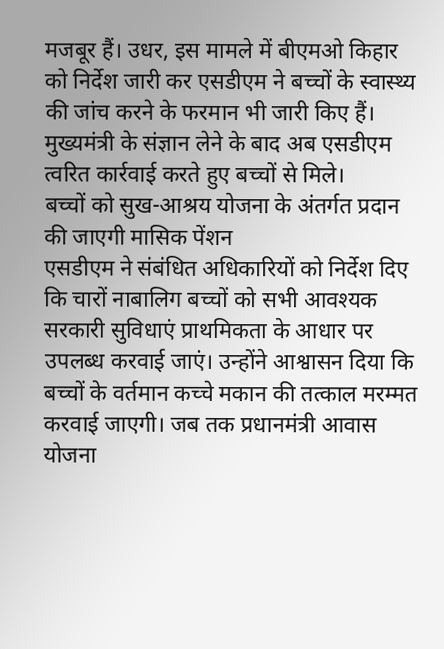मजबूर हैं। उधर, इस मामले में बीएमओ किहार को निर्देश जारी कर एसडीएम ने बच्चों के स्वास्थ्य की जांच करने के फरमान भी जारी किए हैं। मुख्यमंत्री के संज्ञान लेने के बाद अब एसडीएम त्वरित कार्रवाई करते हुए बच्चों से मिले।
बच्चों को सुख-आश्रय योजना के अंतर्गत प्रदान की जाएगी मासिक पेंशन
एसडीएम ने संबंधित अधिकारियों को निर्देश दिए कि चारों नाबालिग बच्चों को सभी आवश्यक सरकारी सुविधाएं प्राथमिकता के आधार पर उपलब्ध करवाई जाएं। उन्होंने आश्वासन दिया कि बच्चों के वर्तमान कच्चे मकान की तत्काल मरम्मत करवाई जाएगी। जब तक प्रधानमंत्री आवास योजना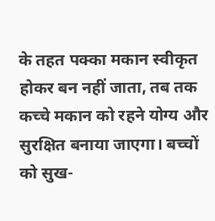के तहत पक्का मकान स्वीकृत होकर बन नहीं जाता, तब तक कच्चे मकान को रहने योग्य और सुरक्षित बनाया जाएगा। बच्चों को सुख-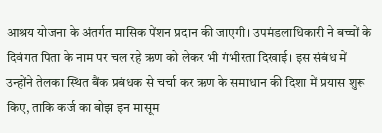आश्रय योजना के अंतर्गत मासिक पेंशन प्रदान की जाएगी। उपमंडलाधिकारी ने बच्चों के दिवंगत पिता के नाम पर चल रहे ऋण को लेकर भी गंभीरता दिखाई। इस संबंध में उन्होंने तेलका स्थित बैंक प्रबंधक से चर्चा कर ऋण के समाधान की दिशा में प्रयास शुरू किए, ताकि कर्ज का बोझ इन मासूम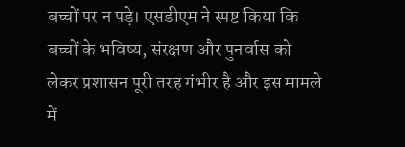बच्चों पर न पड़े। एसडीएम ने स्पष्ट किया कि बच्चों के भविष्य, संरक्षण और पुनर्वास को लेकर प्रशासन पूरी तरह गंभीर है और इस मामले में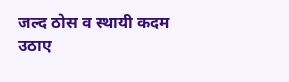जल्द ठोस व स्थायी कदम उठाए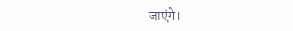जाएंगे।